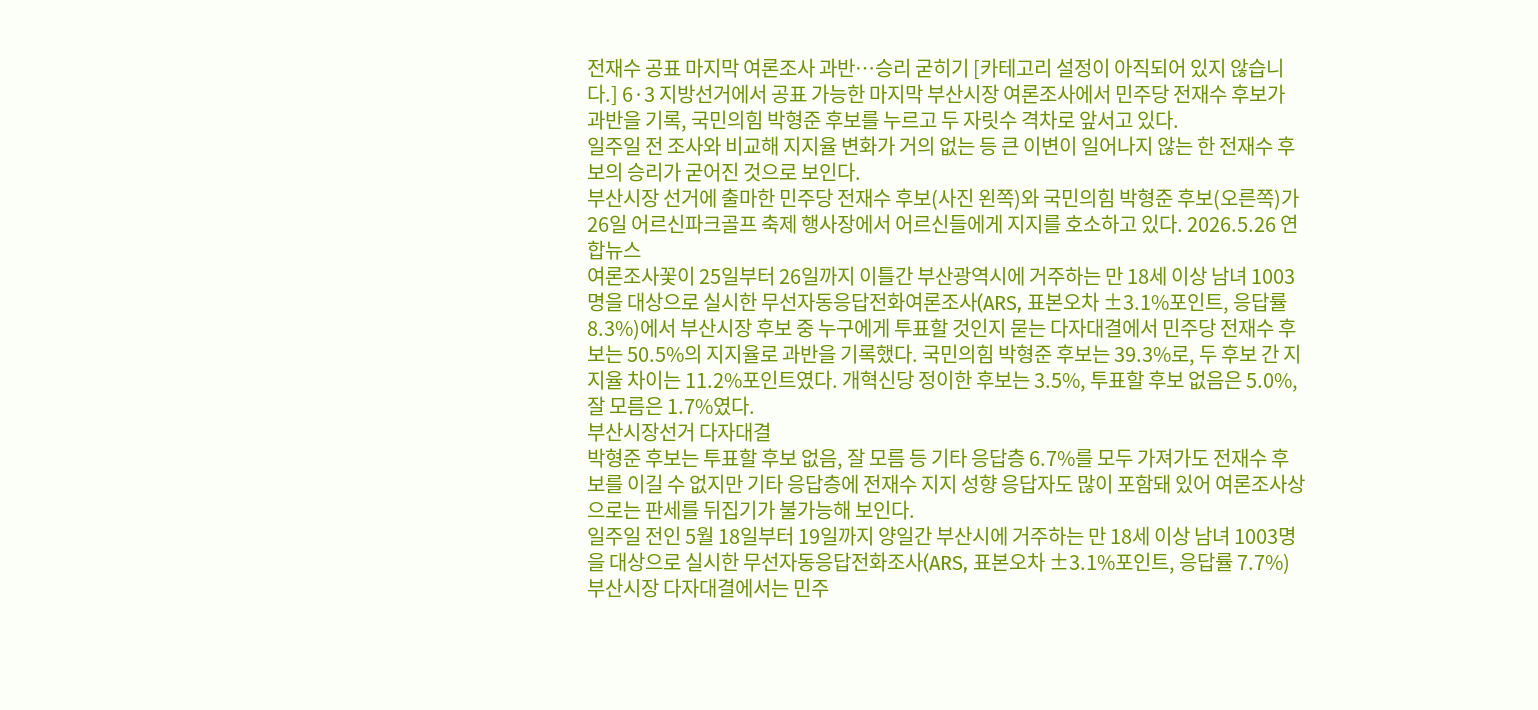전재수 공표 마지막 여론조사 과반…승리 굳히기 [카테고리 설정이 아직되어 있지 않습니다.] 6·3 지방선거에서 공표 가능한 마지막 부산시장 여론조사에서 민주당 전재수 후보가 과반을 기록, 국민의힘 박형준 후보를 누르고 두 자릿수 격차로 앞서고 있다.
일주일 전 조사와 비교해 지지율 변화가 거의 없는 등 큰 이변이 일어나지 않는 한 전재수 후보의 승리가 굳어진 것으로 보인다.
부산시장 선거에 출마한 민주당 전재수 후보(사진 왼쪽)와 국민의힘 박형준 후보(오른쪽)가 26일 어르신파크골프 축제 행사장에서 어르신들에게 지지를 호소하고 있다. 2026.5.26 연합뉴스
여론조사꽃이 25일부터 26일까지 이틀간 부산광역시에 거주하는 만 18세 이상 남녀 1003명을 대상으로 실시한 무선자동응답전화여론조사(ARS, 표본오차 ±3.1%포인트, 응답률 8.3%)에서 부산시장 후보 중 누구에게 투표할 것인지 묻는 다자대결에서 민주당 전재수 후보는 50.5%의 지지율로 과반을 기록했다. 국민의힘 박형준 후보는 39.3%로, 두 후보 간 지지율 차이는 11.2%포인트였다. 개혁신당 정이한 후보는 3.5%, 투표할 후보 없음은 5.0%, 잘 모름은 1.7%였다.
부산시장선거 다자대결
박형준 후보는 투표할 후보 없음, 잘 모름 등 기타 응답층 6.7%를 모두 가져가도 전재수 후보를 이길 수 없지만 기타 응답층에 전재수 지지 성향 응답자도 많이 포함돼 있어 여론조사상으로는 판세를 뒤집기가 불가능해 보인다.
일주일 전인 5월 18일부터 19일까지 양일간 부산시에 거주하는 만 18세 이상 남녀 1003명을 대상으로 실시한 무선자동응답전화조사(ARS, 표본오차 ±3.1%포인트, 응답률 7.7%) 부산시장 다자대결에서는 민주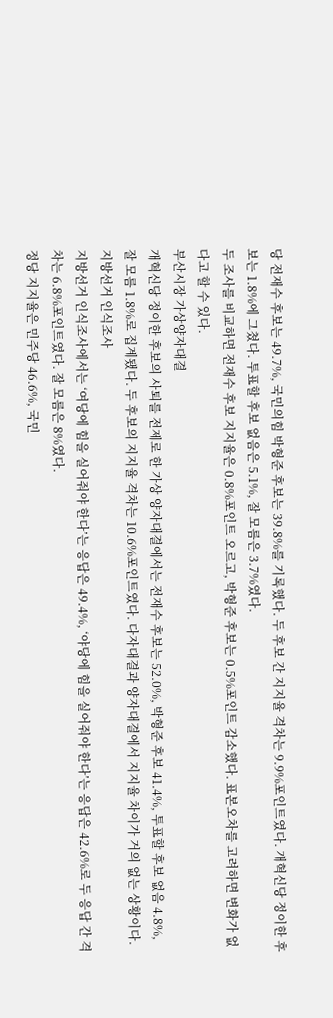당 전재수 후보는 49.7%, 국민의힘 박형준 후보는 39.8%를 기록했다. 두 후보 간 지지율 격차는 9.9%포인트였다. 개혁신당 정이한 후보는 1.8%에 그쳤다. 투표할 후보 없음은 5.1%, 잘 모름은 3.7%였다.
두 조사를 비교하면 전재수 후보 지지율은 0.8%포인트 오르고, 박형준 후보는 0.5%포인트 감소했다. 표본오차를 고려하면 변화가 없다고 할 수 있다.
부산시장 가상양자대결
개혁신당 정이한 후보의 사퇴를 전제로 한 가상 양자대결에서는 전재수 후보는 52.0%, 박형준 후보 41.4%, 투표할 후보 없음 4.8%, 잘 모름 1.8%로 집계됐다. 두 후보의 지지율 격차는 10.6%포인트였다. 다자대결과 양자대결에서 지지율 차이가 거의 없는 상황이다.
지방선거 인식조사
지방선거 인식조사에서는 ‘여당에 힘을 실어줘야 한다’는 응답은 49.4%, ‘야당에 힘을 실어줘야 한다’는 응답은 42.6%로 두 응답 간 격차는 6.8%포인트였다. 잘 모름은 8%였다.
정당 지지율은 민주당 46.6%, 국민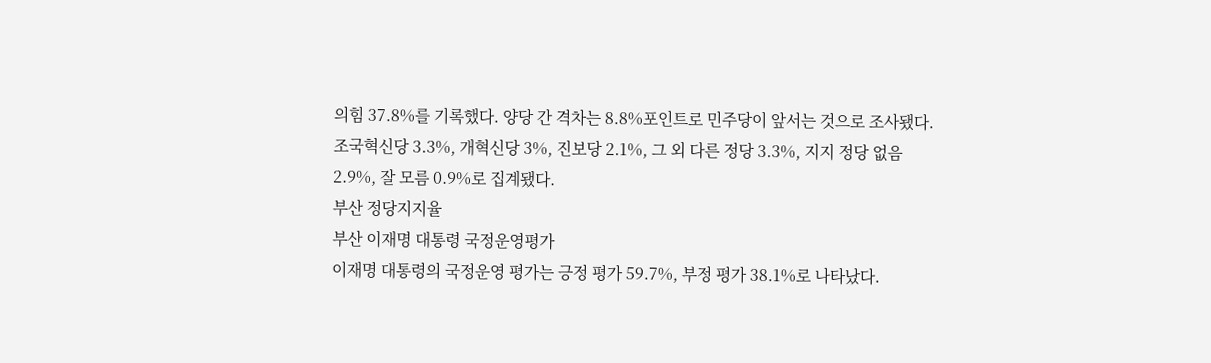의힘 37.8%를 기록했다. 양당 간 격차는 8.8%포인트로 민주당이 앞서는 것으로 조사됐다. 조국혁신당 3.3%, 개혁신당 3%, 진보당 2.1%, 그 외 다른 정당 3.3%, 지지 정당 없음 2.9%, 잘 모름 0.9%로 집계됐다.
부산 정당지지율
부산 이재명 대통령 국정운영평가
이재명 대통령의 국정운영 평가는 긍정 평가 59.7%, 부정 평가 38.1%로 나타났다.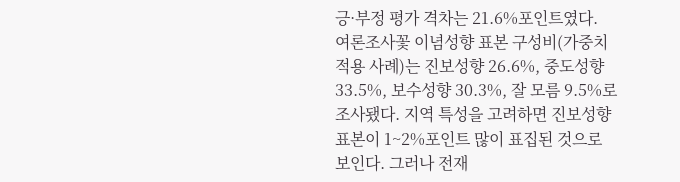긍·부정 평가 격차는 21.6%포인트였다.
여론조사꽃 이념성향 표본 구성비(가중치 적용 사례)는 진보성향 26.6%, 중도성향 33.5%, 보수성향 30.3%, 잘 모름 9.5%로 조사됐다. 지역 특성을 고려하면 진보성향 표본이 1~2%포인트 많이 표집된 것으로 보인다. 그러나 전재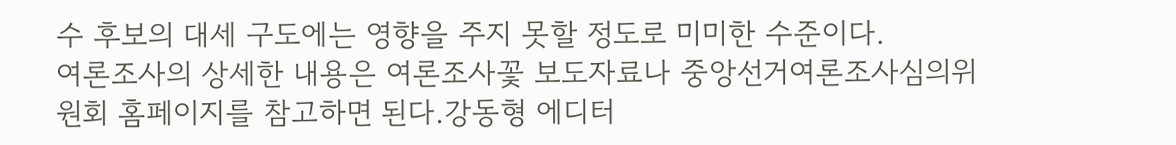수 후보의 대세 구도에는 영향을 주지 못할 정도로 미미한 수준이다.
여론조사의 상세한 내용은 여론조사꽃 보도자료나 중앙선거여론조사심의위원회 홈페이지를 참고하면 된다.강동형 에디터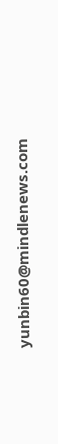yunbin60@mindlenews.com